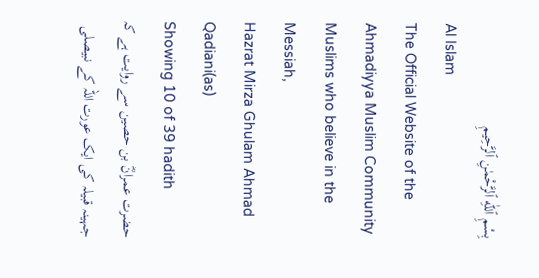بِسْمِ ٱللّٰهِ ٱلرَّحْمٰنِ ٱلرَّحِيمِ
Al Islam
The Official Website of the Ahmadiyya Muslim Community
Muslims who believe in the Messiah,
Hazrat Mirza Ghulam Ahmad Qadiani(as)
Showing 10 of 39 hadith
حضرت عمرانؓ بن حصین سے روایت ہے کہ جہینہ قبیلہ کی ایک عورت اللہ کے نبیصلى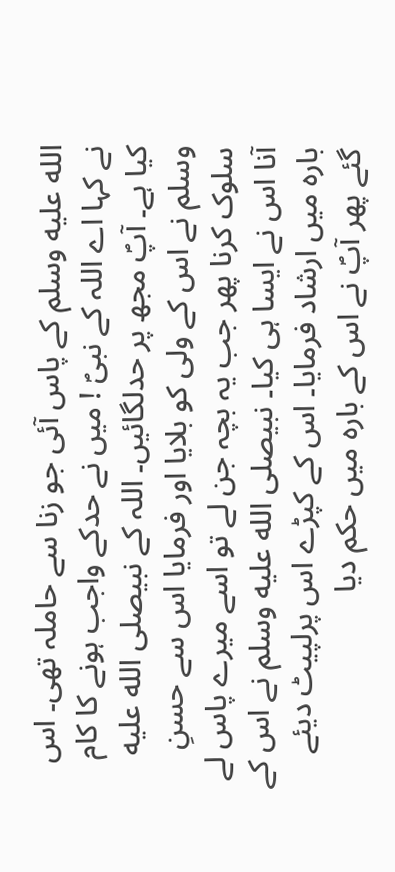الله عليه وسلم کے پاس آئی جو زنا سے حاملہ تھی۔ اس نے کہا اے اللہ کے نبیؐ ! میں نے حدکے واجب ہونے کا کام کیا ہے۔ آپؐ مجھ پر حدلگائیں۔ اللہ کے نبیصلى الله عليه وسلم نے اس کے ولی کو بلایا اور فرمایا اس سے حسنِ سلوک کرنا پھر جب یہ بچہ جن لے تو اسے میرے پاس لے آنا اس نے ایسا ہی کیا۔ نبیصلى الله عليه وسلم نے اس کے بارہ میں ارشاد فرمایا۔ اس کے کپڑے اس پرلپیٹ دیئے گئے پھر آپؐ نے اس کے بارہ میں حکم دیا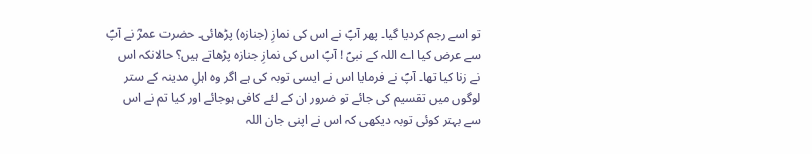تو اسے رجم کردیا گیا۔ پھر آپؐ نے اس کی نمازِ (جنازہ) پڑھائی۔ حضرت عمرؓ نے آپؐ سے عرض کیا اے اللہ کے نبیؐ ! آپؐ اس کی نمازِ جنازہ پڑھاتے ہیں؟ حالانکہ اس نے زنا کیا تھا۔ آپؐ نے فرمایا اس نے ایسی توبہ کی ہے اگر وہ اہلِ مدینہ کے ستر لوگوں میں تقسیم کی جائے تو ضرور ان کے لئے کافی ہوجائے اور کیا تم نے اس سے بہتر کوئی توبہ دیکھی کہ اس نے اپنی جان اللہ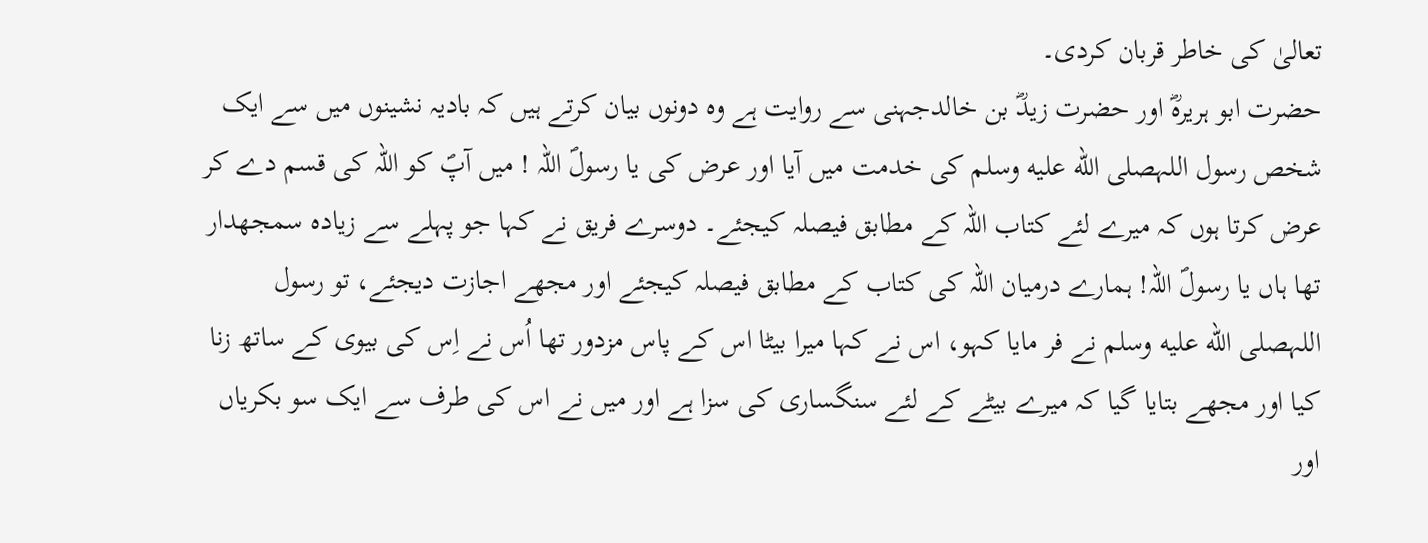تعالیٰ کی خاطر قربان کردی۔
حضرت ابو ہریرہؓ اور حضرت زیدؓ بن خالدجہنی سے روایت ہے وہ دونوں بیان کرتے ہیں کہ بادیہ نشینوں میں سے ایک شخص رسول اللہصلى الله عليه وسلم کی خدمت میں آیا اور عرض کی یا رسولؐ اللہ ! میں آپؐ کو اللہ کی قسم دے کر عرض کرتا ہوں کہ میرے لئے کتاب اللہ کے مطابق فیصلہ کیجئے۔ دوسرے فریق نے کہا جو پہلے سے زیادہ سمجھدار تھا ہاں یا رسولؐ اللہ! ہمارے درمیان اللہ کی کتاب کے مطابق فیصلہ کیجئے اور مجھے اجازت دیجئے، تو رسول اللہصلى الله عليه وسلم نے فر مایا کہو، اس نے کہا میرا بیٹا اس کے پاس مزدور تھا اُس نے اِس کی بیوی کے ساتھ زنا کیا اور مجھے بتایا گیا کہ میرے بیٹے کے لئے سنگساری کی سزا ہے اور میں نے اس کی طرف سے ایک سو بکریاں اور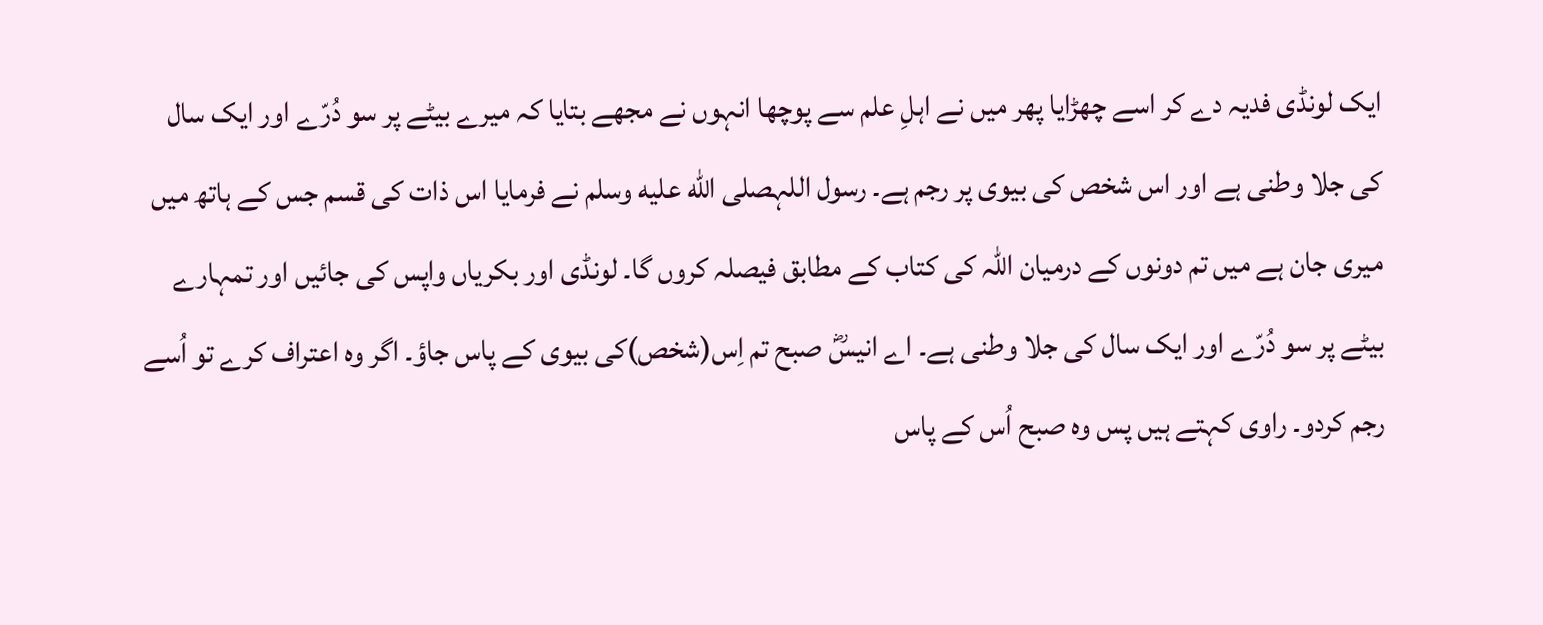ایک لونڈی فدیہ دے کر اسے چھڑایا پھر میں نے اہلِ علم سے پوچھا انہوں نے مجھے بتایا کہ میرے بیٹے پر سو دُرّے اور ایک سال کی جلا وطنی ہے اور اس شخص کی بیوی پر رجم ہے۔ رسول اللہصلى الله عليه وسلم نے فرمایا اس ذات کی قسم جس کے ہاتھ میں میری جان ہے میں تم دونوں کے درمیان اللہ کی کتاب کے مطابق فیصلہ کروں گا۔ لونڈی اور بکریاں واپس کی جائیں اور تمہارے بیٹے پر سو دُرّے اور ایک سال کی جلا وطنی ہے۔ اے انیسؓ صبح تم اِس(شخص)کی بیوی کے پاس جاؤ۔ اگر وہ اعتراف کرے تو اُسے رجم کردو۔ راوی کہتے ہیں پس وہ صبح اُس کے پاس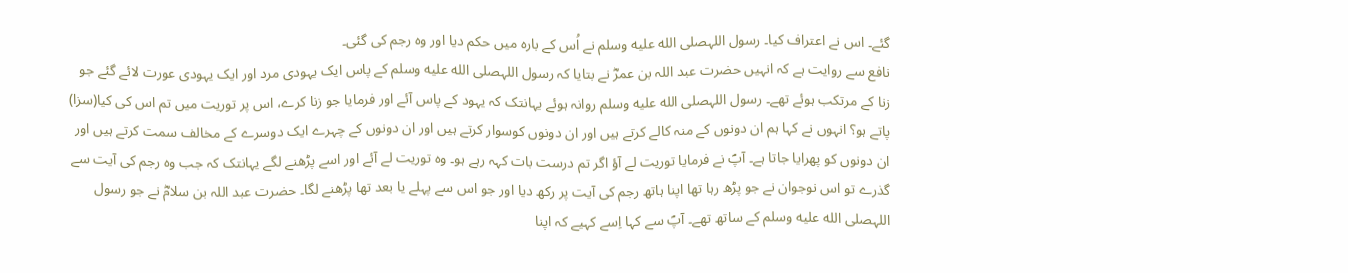گئے۔ اس نے اعتراف کیا۔ رسول اللہصلى الله عليه وسلم نے اُس کے بارہ میں حکم دیا اور وہ رجم کی گئی۔
نافع سے روایت ہے کہ انہیں حضرت عبد اللہ بن عمرؓ نے بتایا کہ رسول اللہصلى الله عليه وسلم کے پاس ایک یہودی مرد اور ایک یہودی عورت لائے گئے جو زنا کے مرتکب ہوئے تھے۔ رسول اللہصلى الله عليه وسلم روانہ ہوئے یہانتک کہ یہود کے پاس آئے اور فرمایا جو زنا کرے، اس پر توریت میں تم اس کی کیا(سزا) پاتے ہو؟ انہوں نے کہا ہم ان دونوں کے منہ کالے کرتے ہیں اور ان دونوں کوسوار کرتے ہیں اور ان دونوں کے چہرے ایک دوسرے کے مخالف سمت کرتے ہیں اور ان دونوں کو پھرایا جاتا ہے۔ آپؐ نے فرمایا توریت لے آؤ اگر تم درست بات کہہ رہے ہو۔ وہ توریت لے آئے اور اسے پڑھنے لگے یہانتک کہ جب وہ رجم کی آیت سے گذرے تو اس نوجوان نے جو پڑھ رہا تھا اپنا ہاتھ رجم کی آیت پر رکھ دیا اور جو اس سے پہلے یا بعد تھا پڑھنے لگا۔ حضرت عبد اللہ بن سلامؓ نے جو رسول اللہصلى الله عليه وسلم کے ساتھ تھے۔ آپؐ سے کہا اِسے کہیے کہ اپنا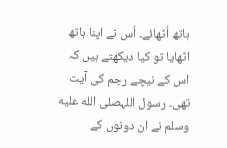ہاتھ اُٹھائے۔ اُس نے اپنا ہاتھ اٹھایا تو کیا دیکھتے ہیں کہ اس کے نیچے رجم کی آیت تھی۔ رسول اللہصلى الله عليه وسلم نے ان دونوں کے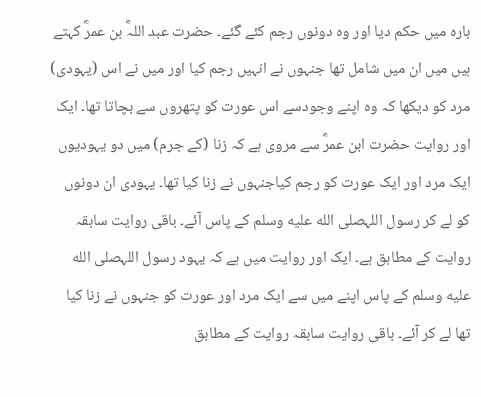بارہ میں حکم دیا اور وہ دونوں رجم کئے گئے۔ حضرت عبد اللہؓ بن عمرؓ کہتے ہیں میں ان میں شامل تھا جنہوں نے انہیں رجم کیا اور میں نے اس (یہودی) مرد کو دیکھا کہ وہ اپنے وجودسے اس عورت کو پتھروں سے بچاتا تھا۔ ایک اور روایت حضرت ابن عمرؓ سے مروی ہے کہ زنا (کے جرم) میں دو یہودیوں ایک مرد اور ایک عورت کو رجم کیاجنہوں نے زنا کیا تھا۔ یہودی ان دونوں کو لے کر رسول اللہصلى الله عليه وسلم کے پاس آئے۔ باقی روایت سابقہ روایت کے مطابق ہے۔ ایک اور روایت میں ہے کہ یہود رسول اللہصلى الله عليه وسلم کے پاس اپنے میں سے ایک مرد اور عورت کو جنہوں نے زنا کیا تھا لے کر آئے۔ باقی روایت سابقہ روایت کے مطابق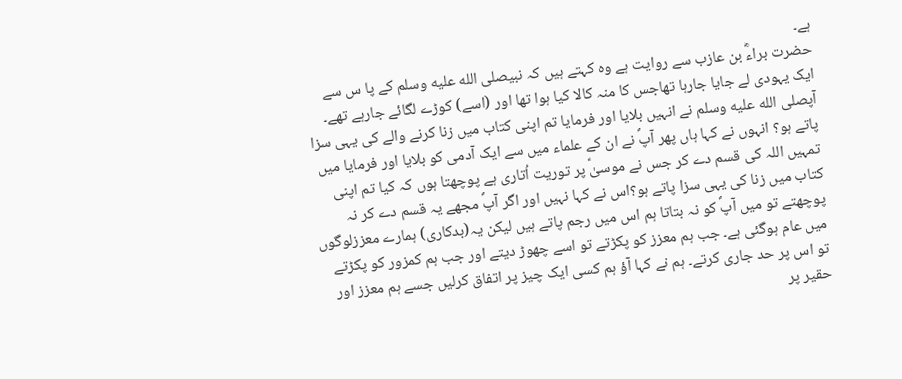ہے۔
حضرت براءؓ بن عازب سے روایت ہے وہ کہتے ہیں کہ نبیصلى الله عليه وسلم کے پا س سے ایک یہودی لے جایا جارہا تھاجس کا منہ کالا کیا ہوا تھا اور (اسے) کوڑے لگائے جارہے تھے۔ آپصلى الله عليه وسلم نے انہیں بلایا اور فرمایا تم اپنی کتاب میں زنا کرنے والے کی یہی سزا پاتے ہو؟ انہوں نے کہا ہاں پھر آپؐ نے ان کے علماء میں سے ایک آدمی کو بلایا اور فرمایا میں تمہیں اللہ کی قسم دے کر جس نے موسیٰؑ پر توریت اُتاری ہے پوچھتا ہوں کہ کیا تم اپنی کتاب میں زنا کی یہی سزا پاتے ہو؟اس نے کہا نہیں اور اگر آپؐ مجھے یہ قسم دے کر نہ پوچھتے تو میں آپؐ کو نہ بتاتا ہم اس میں رجم پاتے ہیں لیکن یہ(بدکاری) ہمارے معززلوگوں میں عام ہوگئی ہے۔ جب ہم معزز کو پکڑتے تو اسے چھوڑ دیتے اور جب ہم کمزور کو پکڑتے تو اس پر حد جاری کرتے۔ ہم نے کہا آؤ ہم کسی ایک چیز پر اتفاق کرلیں جسے ہم معزز اور حقیر پر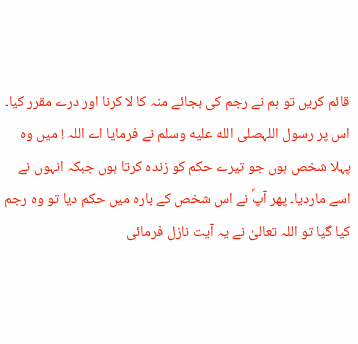قائم کریں تو ہم نے رجم کی بجائے منہ کا لا کرنا اور درے مقرر کیا۔ اس پر رسول اللہصلى الله عليه وسلم نے فرمایا اے اللہ ! میں وہ پہلا شخص ہوں جو تیرے حکم کو زندہ کرتا ہوں جبکہ انہوں نے اسے ماردیا۔ پھر آپؐ نے اس شخص کے بارہ میں حکم دیا تو وہ رجم کیا گیا تو اللہ تعالیٰ نے یہ آیت نازل فرمائی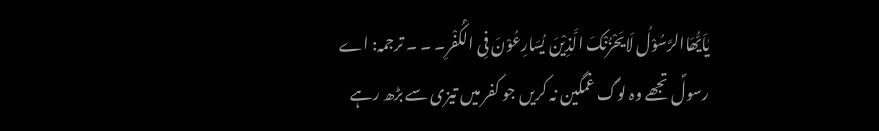یٰاَیُّھَاالرَّسُوْلُ لَایَحْزُنْکَ الَّذِیْنَ یُسَارِعُوْنَ فِی الْکُفْرِ۔ ۔ ۔ ترجمہ: اے رسولؐ تجھے وہ لوگ غمگین نہ کریں جو کفر میں تیزی سے بڑھ رہے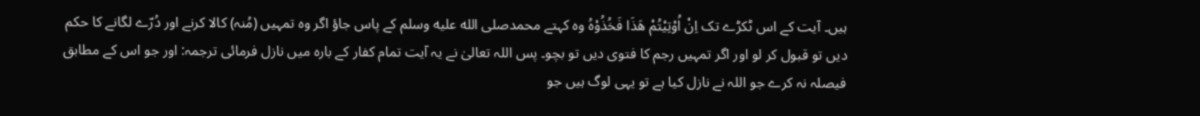ہیں۔ آیت کے اس ٹکڑے تک اِنْ اُوْتِیْتُمْ ھَذَا فَخُذُوْہُ وہ کہتے محمدصلى الله عليه وسلم کے پاس جاؤ اگر وہ تمہیں (مُنہ) کالا کرنے اور دُرّے لگانے کا حکم دیں تو قبول کر لو اور اگر تمہیں رجم کا فتوی دیں تو بچو۔ پس اللہ تعالیٰ نے یہ آیت تمام کفار کے بارہ میں نازل فرمائی ترجمہ: اور جو اس کے مطابق فیصلہ نہ کرے جو اللہ نے نازل کیا ہے تو یہی لوگ ہیں جو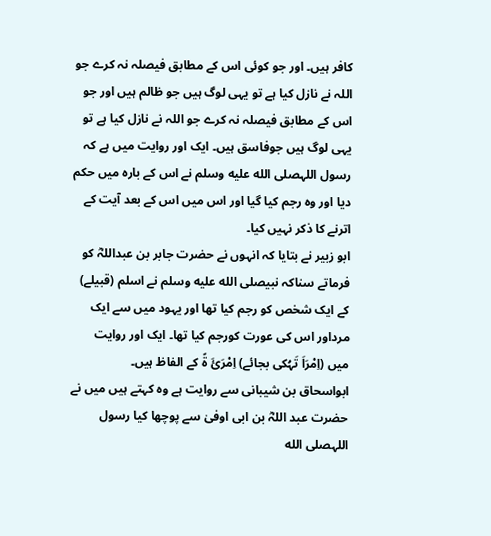کافر ہیں۔ اور جو کوئی اس کے مطابق فیصلہ نہ کرے جو اللہ نے نازل کیا ہے تو یہی لوگ ہیں جو ظالم ہیں اور جو اس کے مطابق فیصلہ نہ کرے جو اللہ نے نازل کیا ہے تو یہی لوگ ہیں جوفاسق ہیں۔ ایک اور روایت میں ہے کہ رسول اللہصلى الله عليه وسلم نے اس کے بارہ میں حکم دیا اور وہ رجم کیا گیا اور اس میں اس کے بعد آیت کے اترنے کا ذکر نہیں کیا۔
ابو زبیر نے بتایا کہ انہوں نے حضرت جابر بن عبداللہؓ کو فرماتے سناکہ نبیصلى الله عليه وسلم نے اسلم (قبیلے) کے ایک شخص کو رجم کیا تھا اور یہود میں سے ایک مرداور اس کی عورت کورجم کیا تھا۔ ایک اور روایت میں (اِمْرَاَ تَہُکی بجائے) اِمْرَئَ ۃً کے الفاظ ہیں۔
ابواسحاق بن شیبانی سے روایت ہے وہ کہتے ہیں میں نے حضرت عبد اللہؓ بن ابی اوفیٰ سے پوچھا کیا رسول اللہصلى الله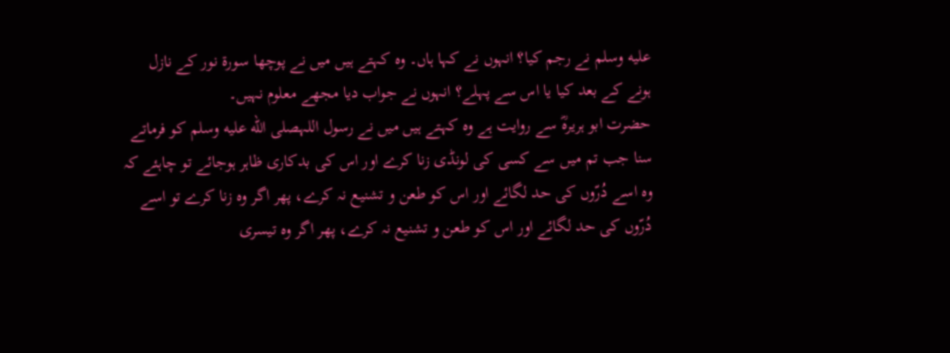عليه وسلم نے رجم کیا؟ انہوں نے کہا ہاں۔ وہ کہتے ہیں میں نے پوچھا سورۃ نور کے نازل ہونے کے بعد کیا یا اس سے پہلے؟ انہوں نے جواب دیا مجھے معلوم نہیں۔
حضرت ابو ہریرہؓ سے روایت ہے وہ کہتے ہیں میں نے رسول اللہصلى الله عليه وسلم کو فرماتے سنا جب تم میں سے کسی کی لونڈی زنا کرے اور اس کی بدکاری ظاہر ہوجائے تو چاہئے کہ وہ اسے دُرّوں کی حد لگائے اور اس کو طعن و تشنیع نہ کرے، پھر اگر وہ زنا کرے تو اسے دُرّوں کی حد لگائے اور اس کو طعن و تشنیع نہ کرے، پھر اگر وہ تیسری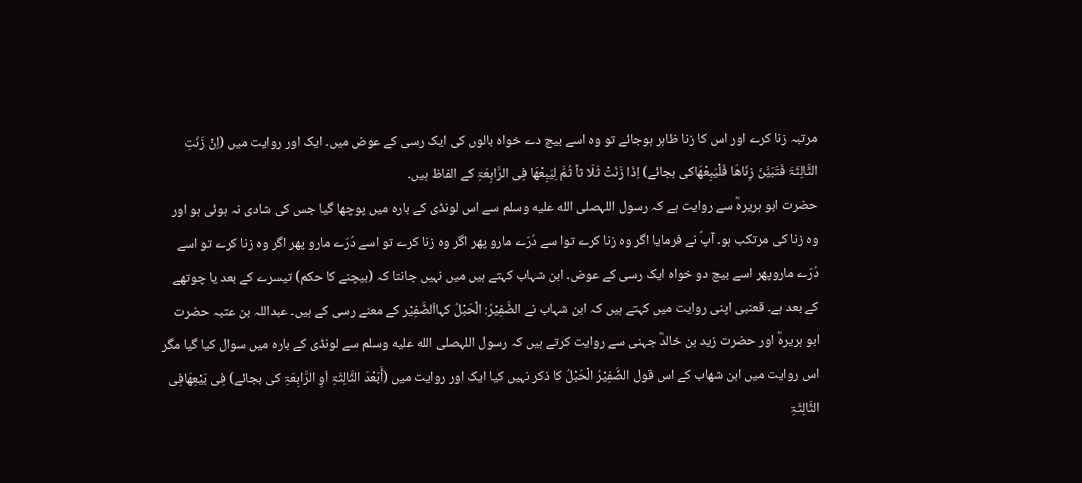مرتبہ زنا کرے اور اس کا زنا ظاہر ہوجائے تو وہ اسے بیچ دے خواہ بالوں کی ایک رسی کے عوض میں۔ ایک اور روایت میں (اِنْ زَنَتِ الثَّالِثَۃَ فَتَبَیَّنَ زِنَاھَا فَلْیَبِعْھَاکی بجائے) اِذَا زَنَتْ ثَلَا ثاً ثُمَّ لِیَبِعْھَا فِی الرَّابِعَۃِ کے الفاظ ہیں۔
حضرت ابو ہریرہؓ سے روایت ہے کہ رسول اللہصلى الله عليه وسلم سے اس لونڈی کے بارہ میں پوچھا گیا جس کی شادی نہ ہوئی ہو اور وہ زنا کی مرتکب ہو۔ آپؐ نے فرمایا اگر وہ زنا کرے توا سے دُرّے مارو پھر اگر وہ زنا کرے تو اسے دُرّے مارو پھر اگر وہ زنا کرے تو اسے دُرّے ماروپھر اسے بیچ دو خواہ ایک رسی کے عوض۔ ابن شہاب کہتے ہیں میں نہیں جانتا کہ (بیچنے کا حکم) تیسرے کے بعد یا چوتھے کے بعد ہے۔ قعنبی اپنی روایت میں کہتے ہیں کہ ابن شہاب نے الضَّفِیْرُ: الْحَبْلُ کہااَلضَّفِیْر کے معنے رسی کے ہیں۔ عبداللہ بن عتبہ حضرت ابو ہریرہؓ اور حضرت زید بن خالدؓ جہنی سے روایت کرتے ہیں کہ رسول اللہصلى الله عليه وسلم سے لونڈی کے بارہ میں سوال کیا گیا مگر اس روایت میں ابن شھاب کے اس قول الضَّفِیْرُ الْحَبْلُ کا ذکر نہیں کیا ایک اور روایت میں (أَبَعْدَ الثَّالِثَۃِ اَوِ الرَّابِعَۃِ کی بجائے) فِی بَیْعِھَافِی الثَّالِثَۃِ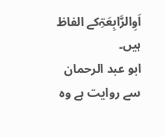اَوِالرَّابِعَۃِکے الفاظ ہیں۔
ابو عبد الرحمان سے روایت ہے وہ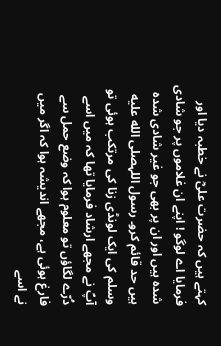کہتے ہیں کہ حضرت علیؓ نے خطبہ دیا اور فرمایا اے لوگو ! اپنے ان غلاموں پر جو شادی شدہ ہیں اور ان پر بھی جو غیر شادی شدہ ہیں حد قائم کرو۔ رسول اللہصلى الله عليه وسلم کی ایک لونڈی زنا کی مرتکب ہوئی تو آپؐ نے مجھے ارشاد فرمایا تھا کہ میں اسے دُرّے لگاؤں تو معلوم ہوا کہ وضع حمل سے فارغ ہوئی ہے، مجھے اندیشہ ہوا کہ اگر میں نے اسے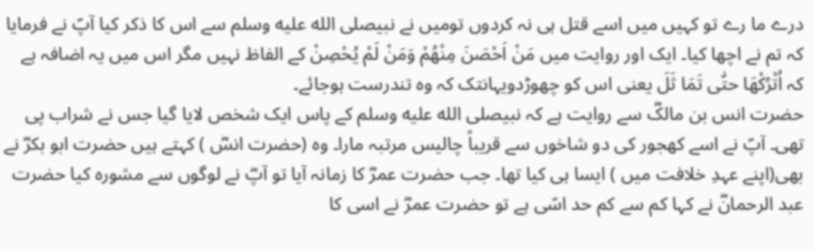درے ما رے تو کہیں میں اسے قتل ہی نہ کردوں تومیں نے نبیصلى الله عليه وسلم سے اس کا ذکر کیا آپؐ نے فرمایا کہ تم نے اچھا کیا۔ ایک اور روایت میں مَنْ اَحْصَنَ مِنْھُمْ وَمَنْ لَمْ یُحْصِنْ کے الفاظ نہیں مگر اس میں یہ اضافہ ہے کہ اُتْرُکْھَا حتّٰی تَمَا ثَلَ یعنی اس کو چھوڑدویہانتک کہ وہ تندرست ہوجائے۔
حضرت انس بن مالکؓ سے روایت ہے کہ نبیصلى الله عليه وسلم کے پاس ایک شخص لایا گیا جس نے شراب پی تھی۔ آپؐ نے اسے کھجور کی دو شاخوں سے قریباً چالیس مرتبہ مارا۔ وہ (حضرت انسؓ ) کہتے ہیں حضرت ابو بکرؓ نے بھی(اپنے عہدِ خلافت میں ) ایسا ہی کیا تھا۔ جب حضرت عمرؓ کا زمانہ آیا تو آپؓ نے لوگوں سے مشورہ کیا حضرت عبد الرحمانؓ نے کہا کم سے کم حد اسّی ہے تو حضرت عمرؓ نے اسی کا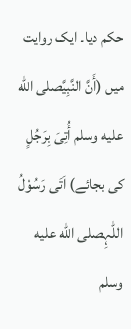حکم دیا۔ ایک روایت میں (أَنَّ النَّبِیَّصلى الله عليه وسلم أُتِیَ بِرَجُلٍ کی بجائے) اَتَی رَسُوْلُ اللّٰہِصلى الله عليه وسلم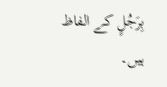بِرَجُلٍ کے الفاظ ہیں۔